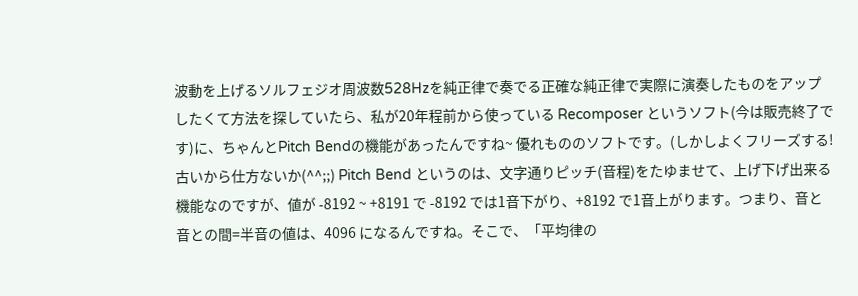波動を上げるソルフェジオ周波数528Hzを純正律で奏でる正確な純正律で実際に演奏したものをアップしたくて方法を探していたら、私が20年程前から使っている Recomposer というソフト(今は販売終了です)に、ちゃんとPitch Bendの機能があったんですね~ 優れもののソフトです。(しかしよくフリーズする! 古いから仕方ないか(^^;;) Pitch Bend というのは、文字通りピッチ(音程)をたゆませて、上げ下げ出来る機能なのですが、値が -8192 ~ +8191 で -8192 では1音下がり、+8192 で1音上がります。つまり、音と音との間=半音の値は、4096 になるんですね。そこで、「平均律の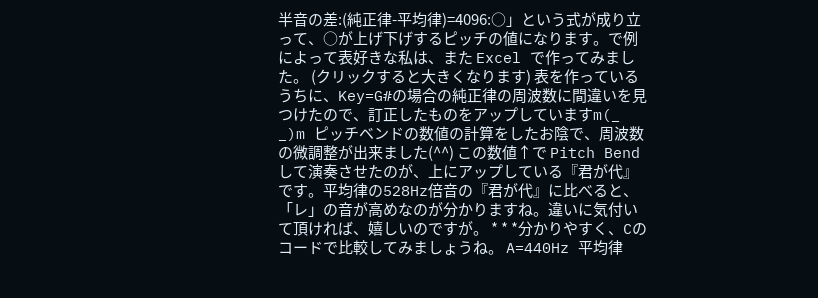半音の差:(純正律-平均律)=4096:○」という式が成り立って、○が上げ下げするピッチの値になります。で例によって表好きな私は、また Excel で作ってみました。 (クリックすると大きくなります) 表を作っているうちに、Key=G#の場合の純正律の周波数に間違いを見つけたので、訂正したものをアップしていますm(_ _)m ピッチベンドの数値の計算をしたお陰で、周波数の微調整が出来ました(^^) この数値↑で Pitch Bend して演奏させたのが、上にアップしている『君が代』です。平均律の528Hz倍音の『君が代』に比べると、「レ」の音が高めなのが分かりますね。違いに気付いて頂ければ、嬉しいのですが。 * * *分かりやすく、Cのコードで比較してみましょうね。 A=440Hz 平均律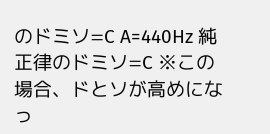のドミソ=C A=440Hz 純正律のドミソ=C ※この場合、ドとソが高めになっ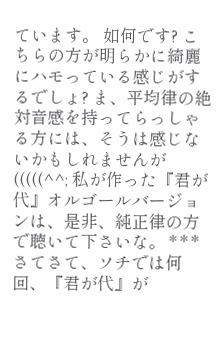ています。 如何です? こちらの方が明らかに綺麗にハモっている感じがするでしょ? ま、平均律の絶対音感を持ってらっしゃる方には、そうは感じないかもしれませんが(((((^^; 私が作った『君が代』オルゴールバージョンは、是非、純正律の方で聴いて下さいな。 * * *さてさて、ソチでは何回、『君が代』が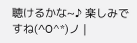聴けるかな~♪ 楽しみですね(^O^*)ノ |